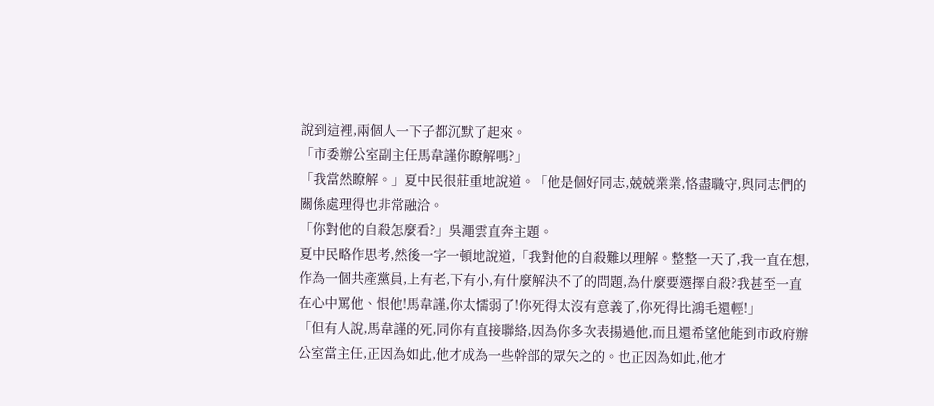說到這裡,兩個人一下子都沉默了起來。
「市委辦公室副主任馬韋謹你瞭解嗎?」
「我當然瞭解。」夏中民很莊重地說道。「他是個好同志,兢兢業業,恪盡職守,與同志們的關係處理得也非常融洽。
「你對他的自殺怎麼看?」吳澠雲直奔主題。
夏中民略作思考,然後一字一頓地說道,「我對他的自殺難以理解。整整一天了,我一直在想,作為一個共產黨員,上有老,下有小,有什麼解決不了的問題,為什麼要選擇自殺?我甚至一直在心中罵他、恨他!馬韋謹,你太懦弱了!你死得太沒有意義了,你死得比鴻毛還輕!」
「但有人說,馬韋謹的死,同你有直接聯絡,因為你多次表揚過他,而且還希望他能到市政府辦公室當主任,正因為如此,他才成為一些幹部的眾矢之的。也正因為如此,他才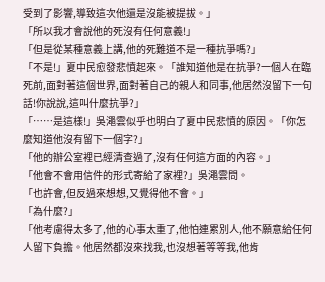受到了影響,導致這次他還是沒能被提拔。」
「所以我才會說他的死沒有任何意義!」
「但是從某種意義上講,他的死難道不是一種抗爭嗎?」
「不是!」夏中民愈發悲憤起來。「誰知道他是在抗爭?一個人在臨死前,面對著這個世界,面對著自己的親人和同事,他居然沒留下一句話!你說說,這叫什麼抗爭?」
「……是這樣!」吳澠雲似乎也明白了夏中民悲憤的原因。「你怎麼知道他沒有留下一個字?」
「他的辦公室裡已經清查過了,沒有任何這方面的內容。」
「他會不會用信件的形式寄給了家裡?」吳澠雲問。
「也許會,但反過來想想,又覺得他不會。」
「為什麼?」
「他考慮得太多了,他的心事太重了,他怕連累別人,他不願意給任何人留下負擔。他居然都沒來找我,也沒想著等等我,他肯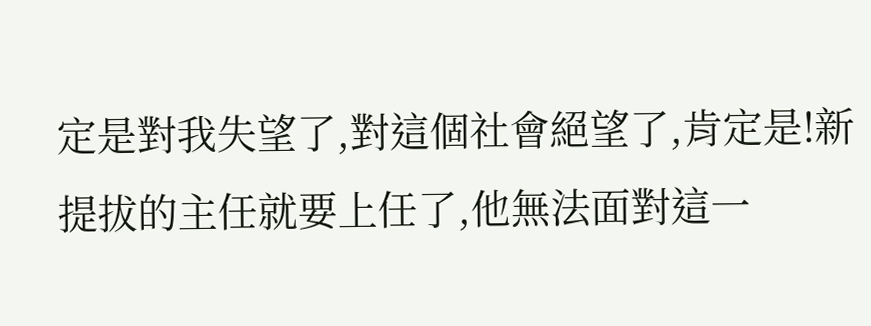定是對我失望了,對這個社會絕望了,肯定是!新提拔的主任就要上任了,他無法面對這一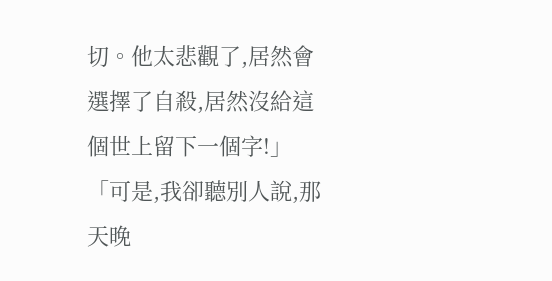切。他太悲觀了,居然會選擇了自殺,居然沒給這個世上留下一個字!」
「可是,我卻聽別人說,那天晚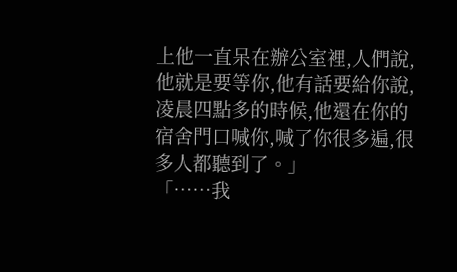上他一直呆在辦公室裡,人們說,他就是要等你,他有話要給你說,凌晨四點多的時候,他還在你的宿舍門口喊你,喊了你很多遍,很多人都聽到了。」
「……我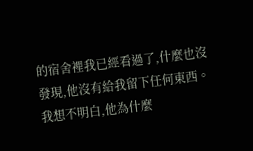的宿舍裡我已經看過了,什麼也沒發現,他沒有給我留下任何東西。我想不明白,他為什麼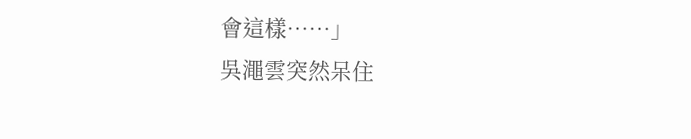會這樣……」
吳澠雲突然呆住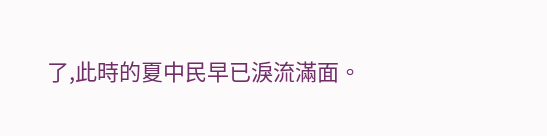了,此時的夏中民早已淚流滿面。